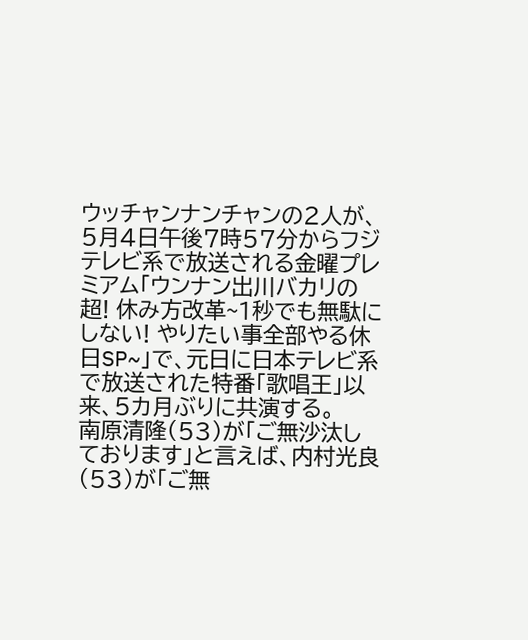ウッチャンナンチャンの2人が、5月4日午後7時57分からフジテレビ系で放送される金曜プレミアム「ウンナン出川バカリの超! 休み方改革~1秒でも無駄にしない! やりたい事全部やる休日SP~」で、元日に日本テレビ系で放送された特番「歌唱王」以来、5カ月ぶりに共演する。
南原清隆(53)が「ご無沙汰しております」と言えば、内村光良(53)が「ご無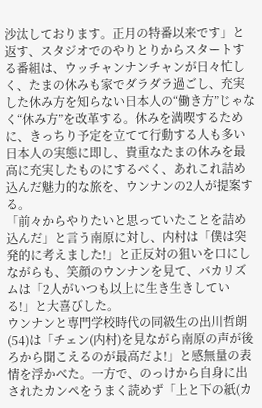沙汰しております。正月の特番以来です」と返す、スタジオでのやりとりからスタートする番組は、ウッチャンナンチャンが日々忙しく、たまの休みも家でダラダラ過ごし、充実した休み方を知らない日本人の“働き方”じゃなく“休み方”を改革する。休みを満喫するために、きっちり予定を立てて行動する人も多い日本人の実態に即し、貴重なたまの休みを最高に充実したものにするべく、あれこれ詰め込んだ魅力的な旅を、ウンナンの2人が提案する。
「前々からやりたいと思っていたことを詰め込んだ」と言う南原に対し、内村は「僕は突発的に考えました!」と正反対の狙いを口にしながらも、笑顔のウンナンを見て、バカリズムは「2人がいつも以上に生き生きしている!」と大喜びした。
ウンナンと専門学校時代の同級生の出川哲朗(54)は「チェン(内村)を見ながら南原の声が後ろから聞こえるのが最高だよ!」と感無量の表情を浮かべた。一方で、のっけから自身に出されたカンペをうまく読めず「上と下の紙(カ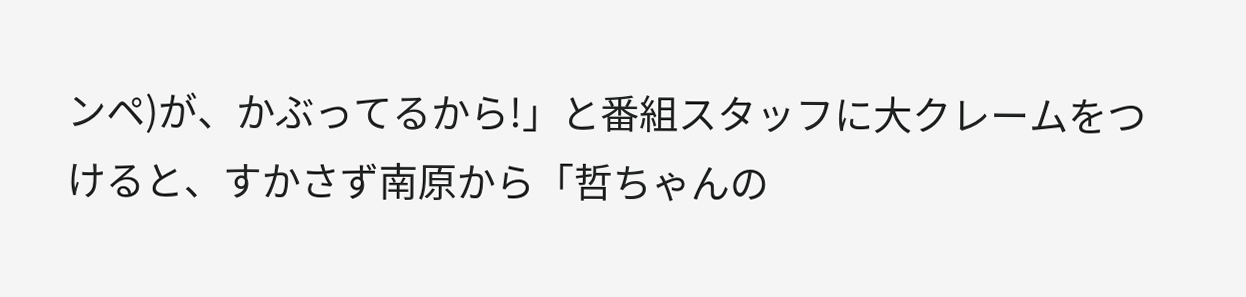ンペ)が、かぶってるから!」と番組スタッフに大クレームをつけると、すかさず南原から「哲ちゃんの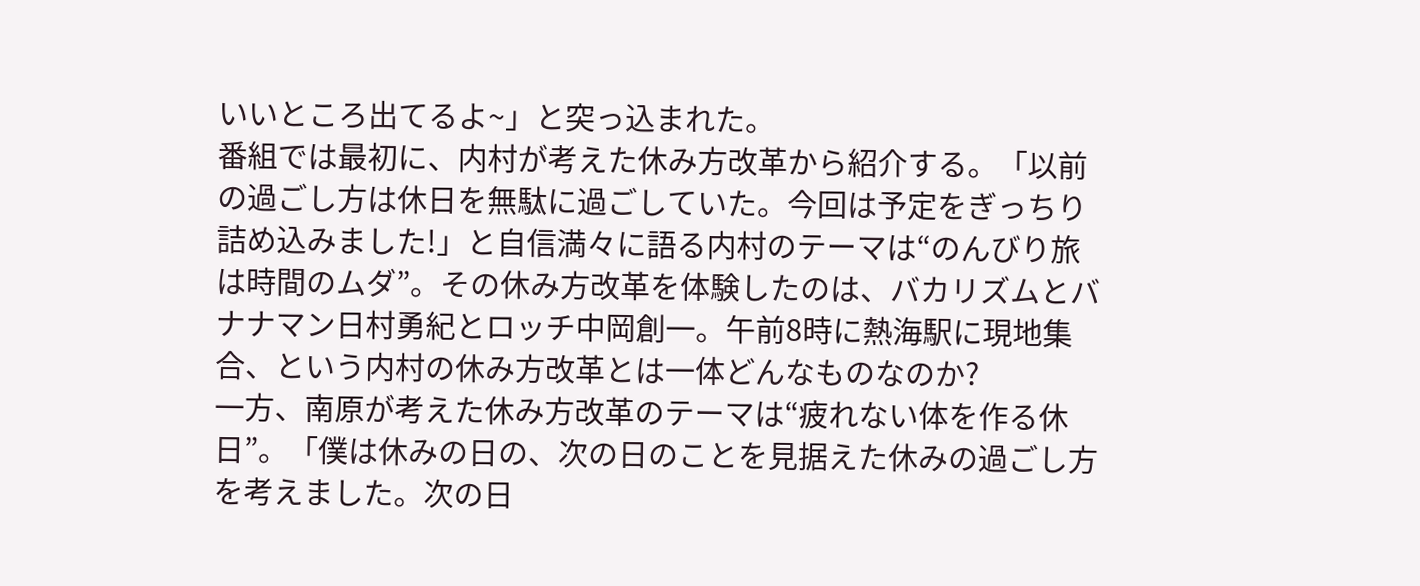いいところ出てるよ~」と突っ込まれた。
番組では最初に、内村が考えた休み方改革から紹介する。「以前の過ごし方は休日を無駄に過ごしていた。今回は予定をぎっちり詰め込みました!」と自信満々に語る内村のテーマは“のんびり旅は時間のムダ”。その休み方改革を体験したのは、バカリズムとバナナマン日村勇紀とロッチ中岡創一。午前8時に熱海駅に現地集合、という内村の休み方改革とは一体どんなものなのか?
一方、南原が考えた休み方改革のテーマは“疲れない体を作る休日”。「僕は休みの日の、次の日のことを見据えた休みの過ごし方を考えました。次の日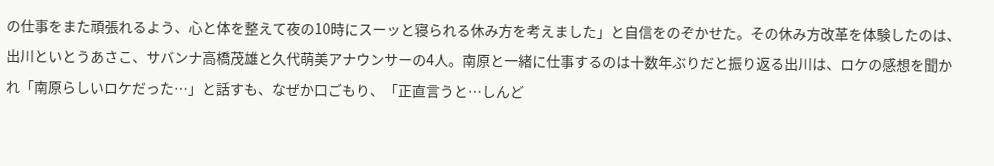の仕事をまた頑張れるよう、心と体を整えて夜の10時にスーッと寝られる休み方を考えました」と自信をのぞかせた。その休み方改革を体験したのは、出川といとうあさこ、サバンナ高橋茂雄と久代萌美アナウンサーの4人。南原と一緒に仕事するのは十数年ぶりだと振り返る出川は、ロケの感想を聞かれ「南原らしいロケだった…」と話すも、なぜか口ごもり、「正直言うと…しんど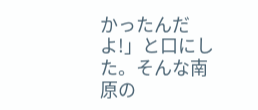かったんだよ!」と口にした。そんな南原の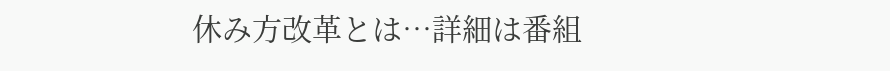休み方改革とは…詳細は番組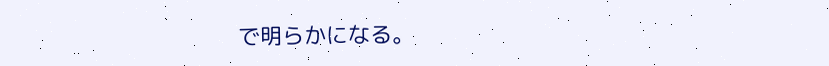で明らかになる。